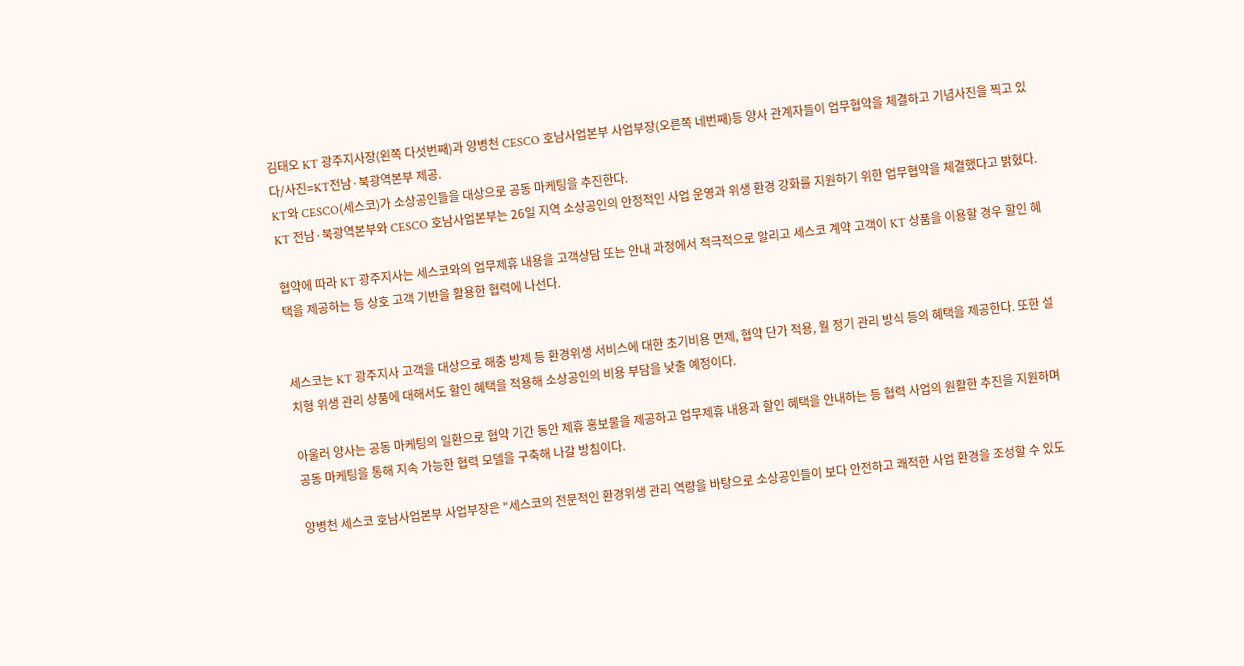김태오 KT 광주지사장(왼쪽 다섯번째)과 양병천 CESCO 호남사업본부 사업부장(오른쪽 네번째)등 양사 관계자들이 업무협약을 체결하고 기념사진을 찍고 있다/사진=KT전남·북광역본부 제공.
KT와 CESCO(세스코)가 소상공인들을 대상으로 공동 마케팅을 추진한다.
KT 전남·북광역본부와 CESCO 호남사업본부는 26일 지역 소상공인의 안정적인 사업 운영과 위생 환경 강화를 지원하기 위한 업무협약을 체결했다고 밝혔다.

협약에 따라 KT 광주지사는 세스코와의 업무제휴 내용을 고객상담 또는 안내 과정에서 적극적으로 알리고 세스코 계약 고객이 KT 상품을 이용할 경우 할인 혜택을 제공하는 등 상호 고객 기반을 활용한 협력에 나선다.


세스코는 KT 광주지사 고객을 대상으로 해충 방제 등 환경위생 서비스에 대한 초기비용 면제, 협약 단가 적용, 월 정기 관리 방식 등의 혜택을 제공한다. 또한 설치형 위생 관리 상품에 대해서도 할인 혜택을 적용해 소상공인의 비용 부담을 낮출 예정이다.

아울러 양사는 공동 마케팅의 일환으로 협약 기간 동안 제휴 홍보물을 제공하고 업무제휴 내용과 할인 혜택을 안내하는 등 협력 사업의 원활한 추진을 지원하며 공동 마케팅을 통해 지속 가능한 협력 모델을 구축해 나갈 방침이다.

양병천 세스코 호남사업본부 사업부장은 "세스코의 전문적인 환경위생 관리 역량을 바탕으로 소상공인들이 보다 안전하고 쾌적한 사업 환경을 조성할 수 있도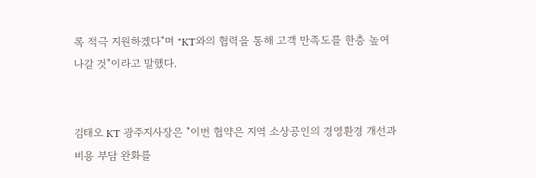록 적극 지원하겠다"며 "KT와의 협력을 통해 고객 만족도를 한층 높여 나갈 것"이라고 말했다.


김태오 KT 광주지사장은 "이번 협약은 지역 소상공인의 경영환경 개선과 비용 부담 완화를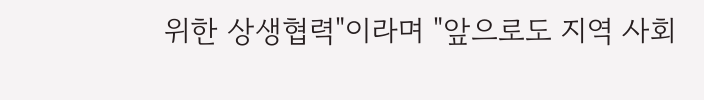위한 상생협력"이라며 "앞으로도 지역 사회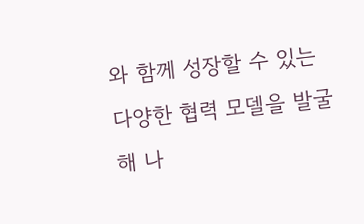와 함께 성장할 수 있는 다양한 협력 모델을 발굴해 나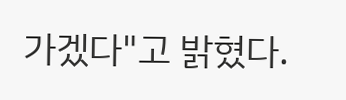가겠다"고 밝혔다.